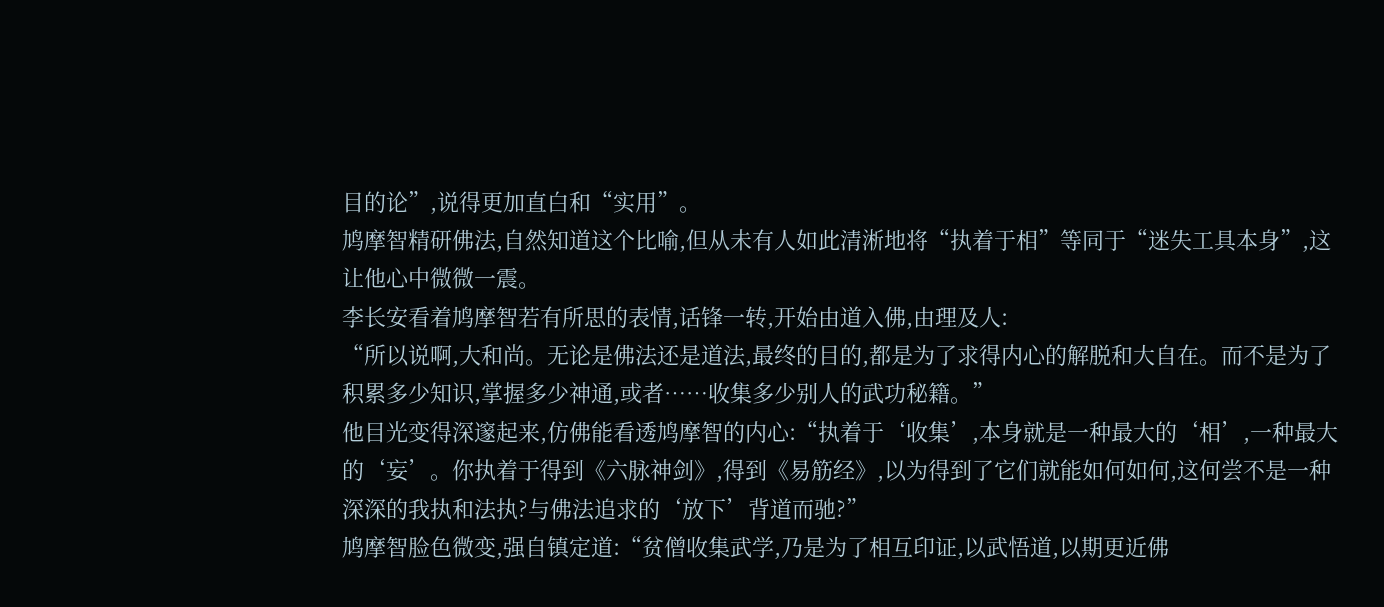目的论”,说得更加直白和“实用”。
鸠摩智精研佛法,自然知道这个比喻,但从未有人如此清淅地将“执着于相”等同于“迷失工具本身”,这让他心中微微一震。
李长安看着鸠摩智若有所思的表情,话锋一转,开始由道入佛,由理及人:
“所以说啊,大和尚。无论是佛法还是道法,最终的目的,都是为了求得内心的解脱和大自在。而不是为了积累多少知识,掌握多少神通,或者……收集多少别人的武功秘籍。”
他目光变得深邃起来,仿佛能看透鸠摩智的内心:“执着于‘收集’,本身就是一种最大的‘相’,一种最大的‘妄’。你执着于得到《六脉神剑》,得到《易筋经》,以为得到了它们就能如何如何,这何尝不是一种深深的我执和法执?与佛法追求的‘放下’背道而驰?”
鸠摩智脸色微变,强自镇定道:“贫僧收集武学,乃是为了相互印证,以武悟道,以期更近佛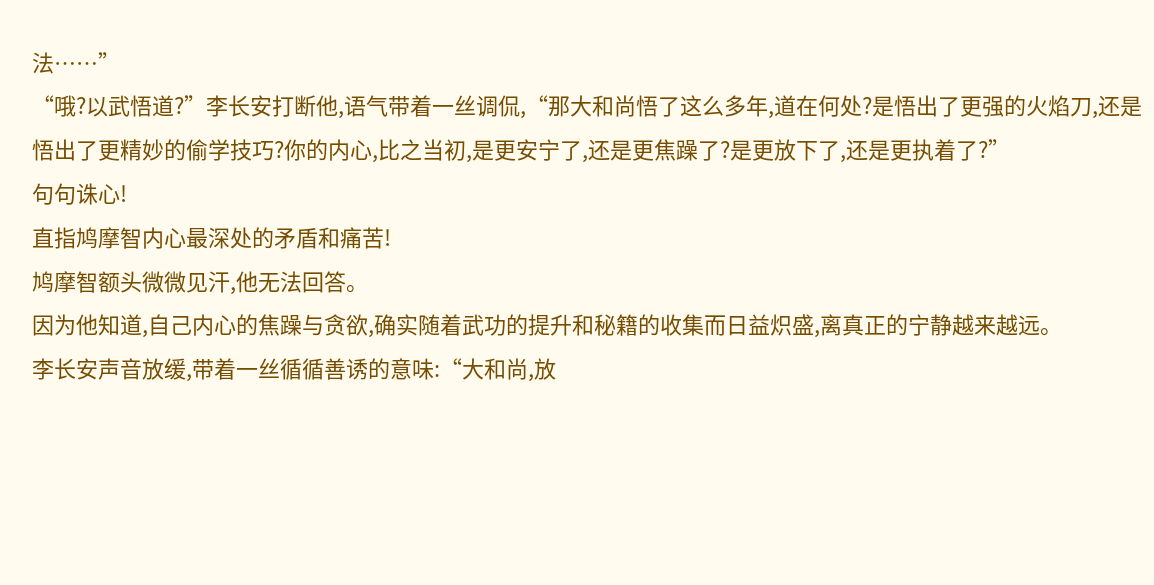法……”
“哦?以武悟道?”李长安打断他,语气带着一丝调侃,“那大和尚悟了这么多年,道在何处?是悟出了更强的火焰刀,还是悟出了更精妙的偷学技巧?你的内心,比之当初,是更安宁了,还是更焦躁了?是更放下了,还是更执着了?”
句句诛心!
直指鸠摩智内心最深处的矛盾和痛苦!
鸠摩智额头微微见汗,他无法回答。
因为他知道,自己内心的焦躁与贪欲,确实随着武功的提升和秘籍的收集而日益炽盛,离真正的宁静越来越远。
李长安声音放缓,带着一丝循循善诱的意味:“大和尚,放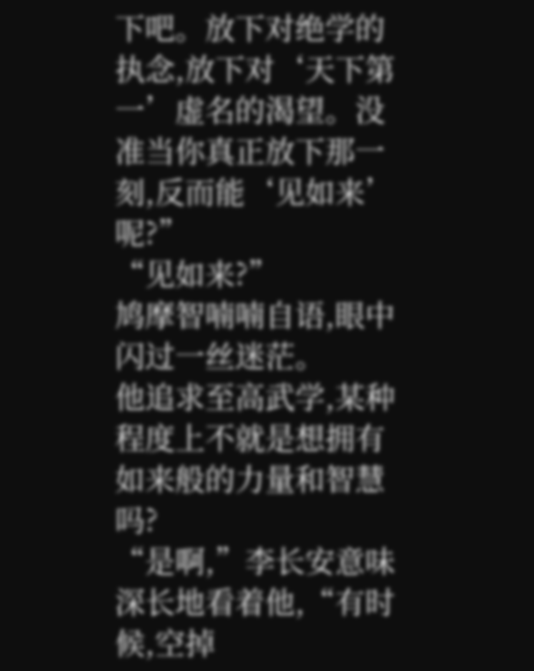下吧。放下对绝学的执念,放下对‘天下第一’虚名的渴望。没准当你真正放下那一刻,反而能‘见如来’呢?”
“见如来?”
鸠摩智喃喃自语,眼中闪过一丝迷茫。
他追求至高武学,某种程度上不就是想拥有如来般的力量和智慧吗?
“是啊,”李长安意味深长地看着他,“有时候,空掉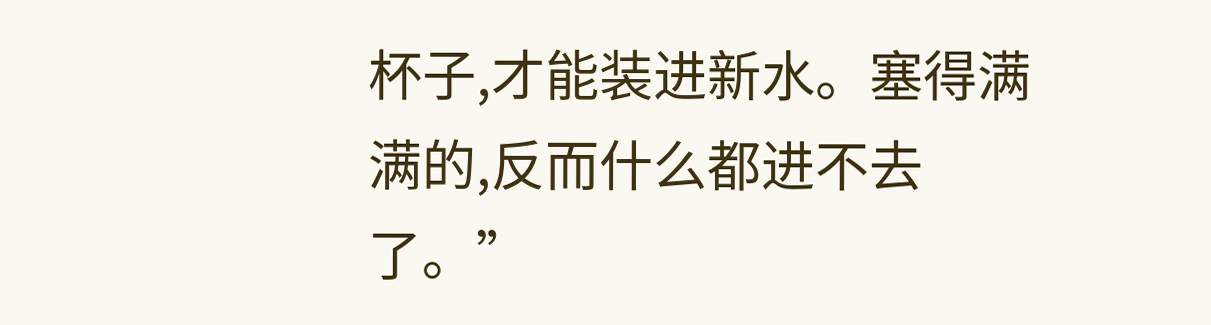杯子,才能装进新水。塞得满满的,反而什么都进不去了。”